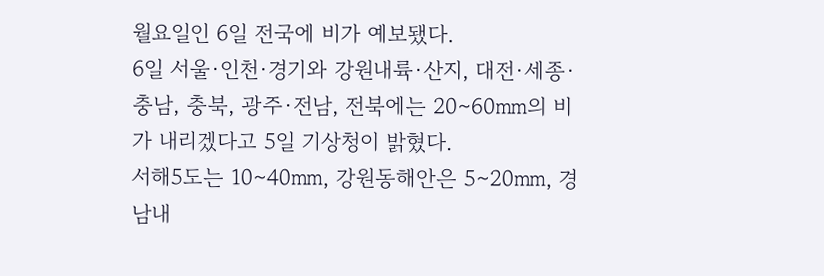월요일인 6일 전국에 비가 예보됐다.
6일 서울·인천·경기와 강원내륙·산지, 대전·세종·충남, 충북, 광주·전남, 전북에는 20∼60㎜의 비가 내리겠다고 5일 기상청이 밝혔다.
서해5도는 10∼40㎜, 강원동해안은 5∼20㎜, 경남내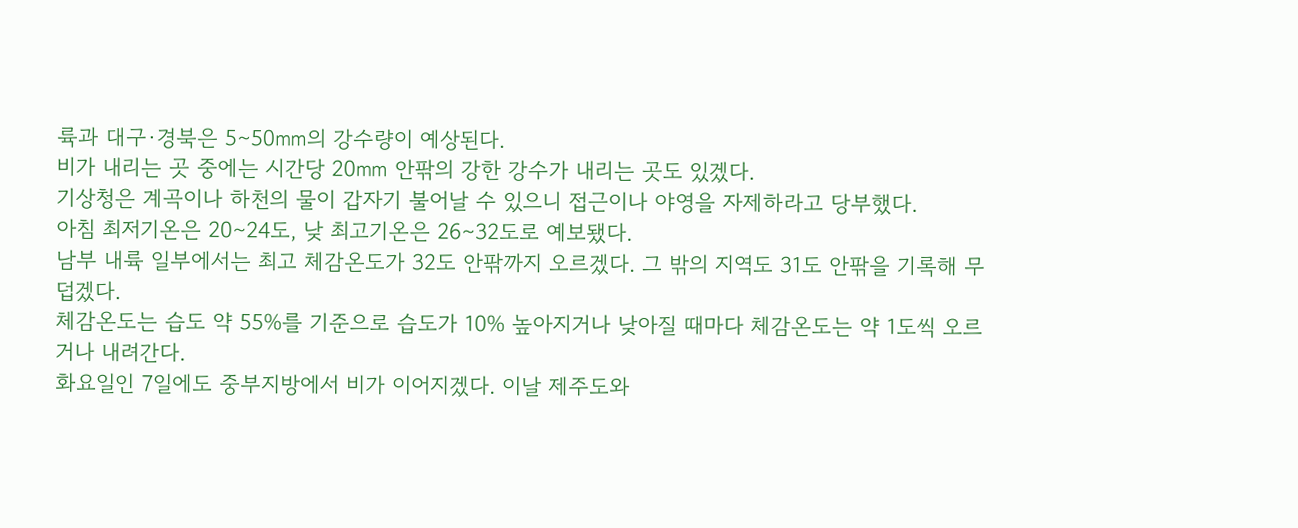륙과 대구·경북은 5∼50㎜의 강수량이 예상된다.
비가 내리는 곳 중에는 시간당 20㎜ 안팎의 강한 강수가 내리는 곳도 있겠다.
기상청은 계곡이나 하천의 물이 갑자기 불어날 수 있으니 접근이나 야영을 자제하라고 당부했다.
아침 최저기온은 20∼24도, 낮 최고기온은 26∼32도로 예보됐다.
남부 내륙 일부에서는 최고 체감온도가 32도 안팎까지 오르겠다. 그 밖의 지역도 31도 안팎을 기록해 무덥겠다.
체감온도는 습도 약 55%를 기준으로 습도가 10% 높아지거나 낮아질 때마다 체감온도는 약 1도씩 오르거나 내려간다.
화요일인 7일에도 중부지방에서 비가 이어지겠다. 이날 제주도와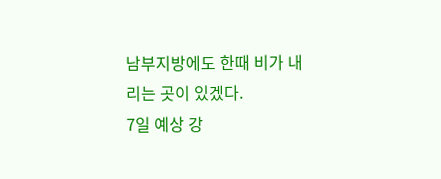남부지방에도 한때 비가 내리는 곳이 있겠다.
7일 예상 강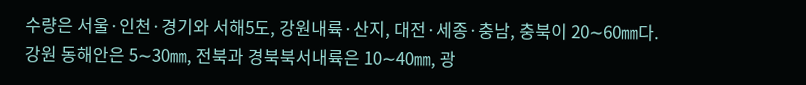수량은 서울·인천·경기와 서해5도, 강원내륙·산지, 대전·세종·충남, 충북이 20∼60㎜다.
강원 동해안은 5∼30㎜, 전북과 경북북서내륙은 10∼40㎜, 광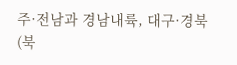주·전남과 경남내륙, 대구·경북(북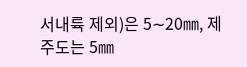서내륙 제외)은 5∼20㎜, 제주도는 5㎜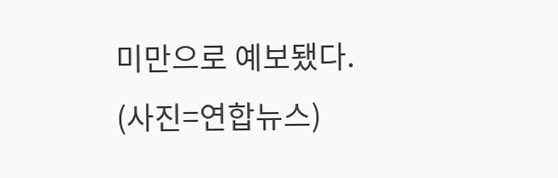미만으로 예보됐다.
(사진=연합뉴스)